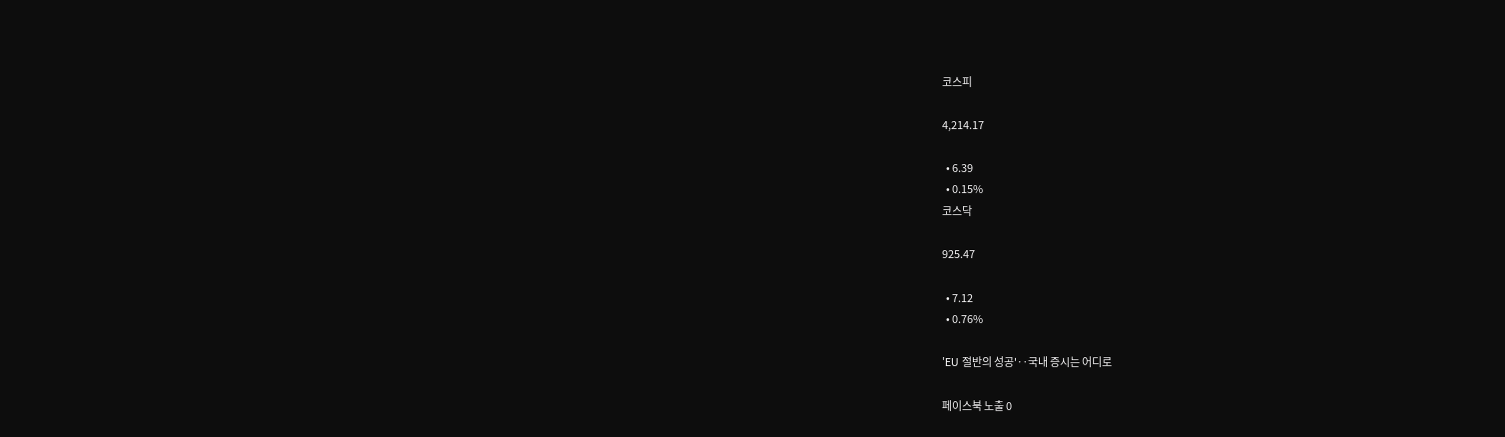코스피

4,214.17

  • 6.39
  • 0.15%
코스닥

925.47

  • 7.12
  • 0.76%

'EU 절반의 성공'‥국내 증시는 어디로

페이스북 노출 0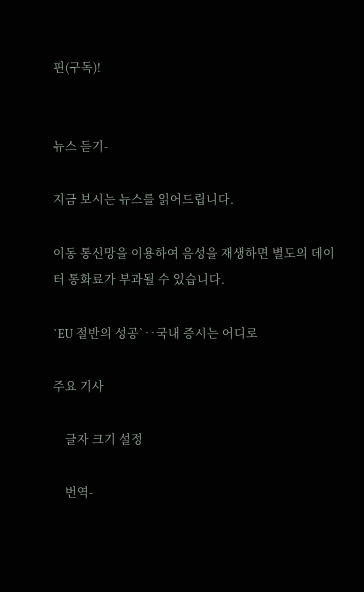핀(구독)!


뉴스 듣기-

지금 보시는 뉴스를 읽어드립니다.

이동 통신망을 이용하여 음성을 재생하면 별도의 데이터 통화료가 부과될 수 있습니다.

`EU 절반의 성공`‥국내 증시는 어디로

주요 기사

    글자 크기 설정

    번역-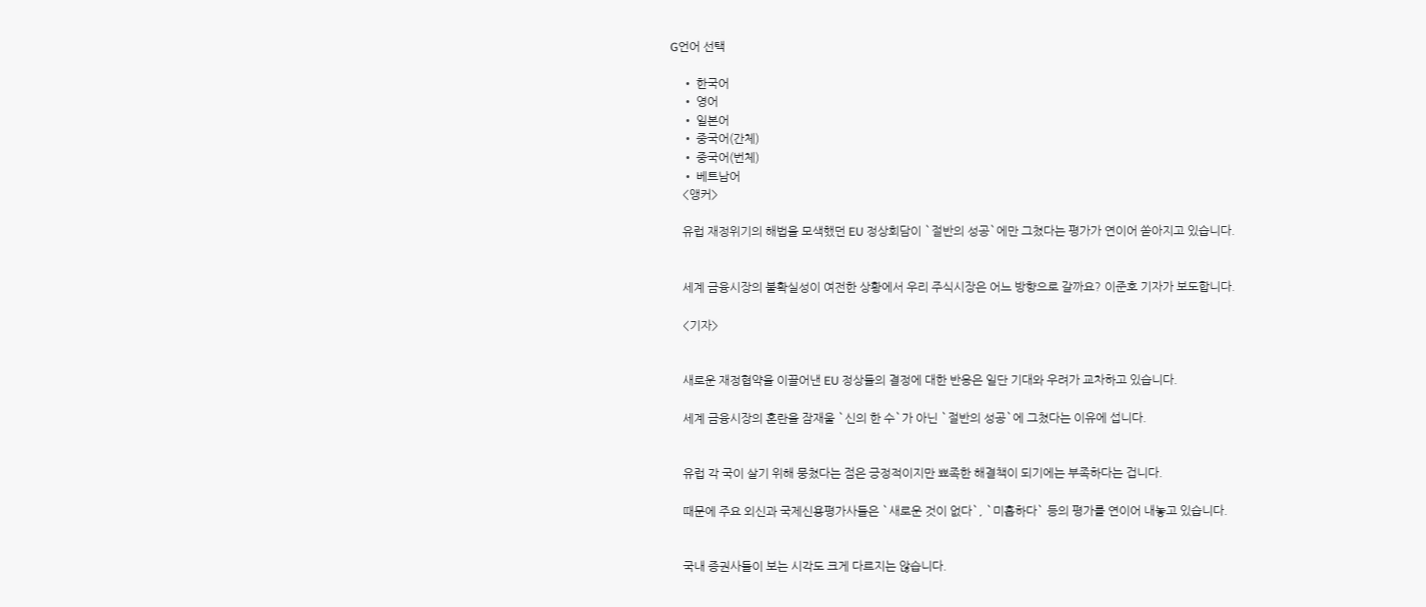G언어 선택

    • 한국어
    • 영어
    • 일본어
    • 중국어(간체)
    • 중국어(번체)
    • 베트남어
    <앵커>

    유럽 재정위기의 해법을 모색했던 EU 정상회담이 `절반의 성공`에만 그쳤다는 평가가 연이어 쏟아지고 있습니다.


    세계 금융시장의 불확실성이 여전한 상황에서 우리 주식시장은 어느 방향으로 갈까요? 이준호 기자가 보도합니다.

    <기자>


    새로운 재정협약을 이끌어낸 EU 정상들의 결정에 대한 반응은 일단 기대와 우려가 교차하고 있습니다.

    세계 금융시장의 혼란을 잠재울 `신의 한 수`가 아닌 `절반의 성공`에 그쳤다는 이유에 섭니다.


    유럽 각 국이 살기 위해 뭉쳤다는 점은 긍정적이지만 뾰족한 해결책이 되기에는 부족하다는 겁니다.

    때문에 주요 외신과 국제신용평가사들은 `새로운 것이 없다`, `미흡하다` 등의 평가를 연이어 내놓고 있습니다.


    국내 증권사들이 보는 시각도 크게 다르지는 않습니다.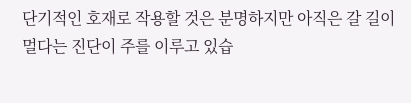단기적인 호재로 작용할 것은 분명하지만 아직은 갈 길이 멀다는 진단이 주를 이루고 있습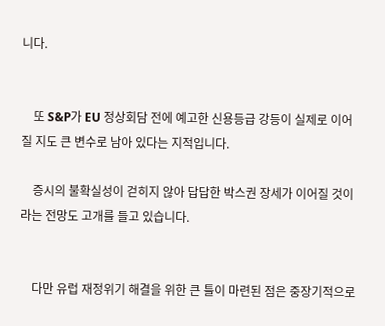니다.


    또 S&P가 EU 정상회담 전에 예고한 신용등급 강등이 실제로 이어질 지도 큰 변수로 남아 있다는 지적입니다.

    증시의 불확실성이 걷히지 않아 답답한 박스권 장세가 이어질 것이라는 전망도 고개를 들고 있습니다.


    다만 유럽 재정위기 해결을 위한 큰 틀이 마련된 점은 중장기적으로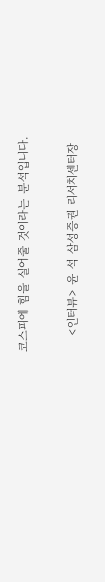코스피에 힘을 실어줄 것이라는 분석입니다.

    <인터뷰> 윤 석 삼성증권 리서치센터장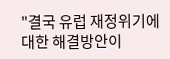"결국 유럽 재정위기에 대한 해결방안이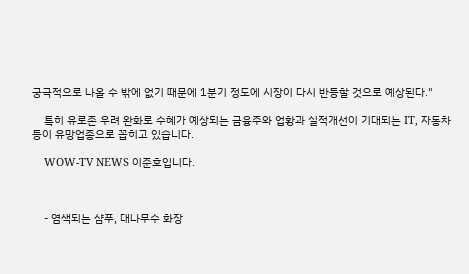궁극적으로 나올 수 밖에 없기 때문에 1분기 정도에 시장이 다시 반등할 것으로 예상된다."

    특히 유로존 우려 완화로 수혜가 예상되는 금융주와 업황과 실적개선이 기대되는 IT, 자동차 등이 유망업종으로 꼽히고 있습니다.

    WOW-TV NEWS 이준호입니다.



    - 염색되는 샴푸, 대나무수 화장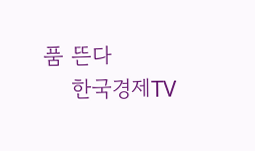품 뜬다
    한국경제TV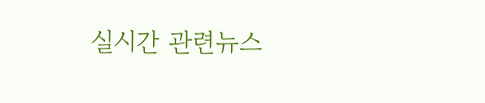실시간 관련뉴스